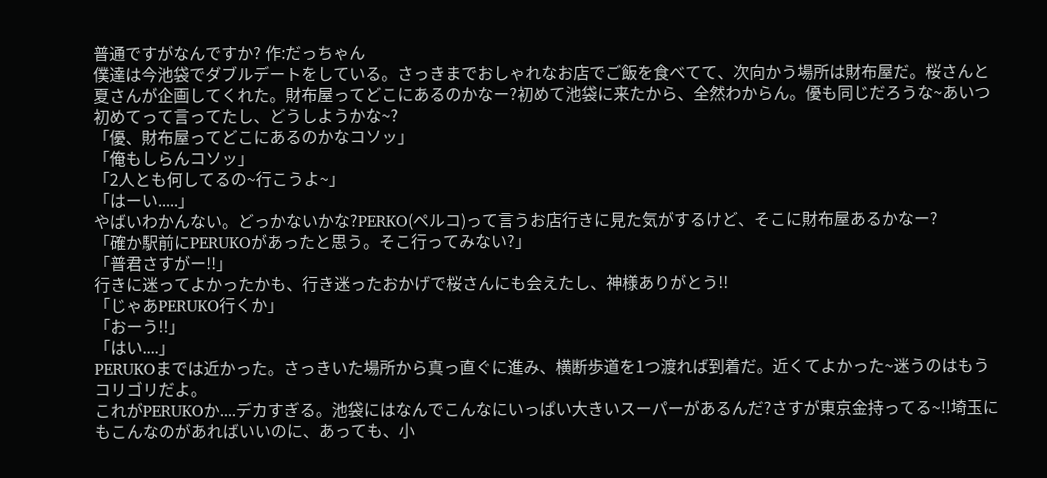普通ですがなんですか? 作:だっちゃん
僕達は今池袋でダブルデートをしている。さっきまでおしゃれなお店でご飯を食べてて、次向かう場所は財布屋だ。桜さんと夏さんが企画してくれた。財布屋ってどこにあるのかなー?初めて池袋に来たから、全然わからん。優も同じだろうな~あいつ初めてって言ってたし、どうしようかな~?
「優、財布屋ってどこにあるのかなコソッ」
「俺もしらんコソッ」
「2人とも何してるの~行こうよ~」
「はーい.....」
やばいわかんない。どっかないかな?PERKO(ペルコ)って言うお店行きに見た気がするけど、そこに財布屋あるかなー?
「確か駅前にPERUKOがあったと思う。そこ行ってみない?」
「普君さすがー!!」
行きに迷ってよかったかも、行き迷ったおかげで桜さんにも会えたし、神様ありがとう!!
「じゃあPERUKO行くか」
「おーう!!」
「はい....」
PERUKOまでは近かった。さっきいた場所から真っ直ぐに進み、横断歩道を1つ渡れば到着だ。近くてよかった~迷うのはもうコリゴリだよ。
これがPERUKOか....デカすぎる。池袋にはなんでこんなにいっぱい大きいスーパーがあるんだ?さすが東京金持ってる~!!埼玉にもこんなのがあればいいのに、あっても、小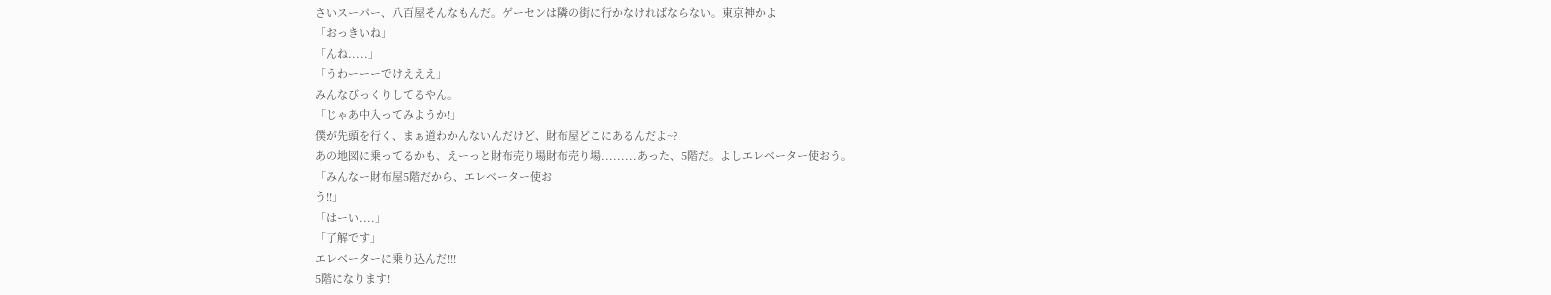さいスーパー、八百屋そんなもんだ。ゲーセンは隣の街に行かなければならない。東京神かよ
「おっきいね」
「んね.....」
「うわーーーでけえええ」
みんなびっくりしてるやん。
「じゃあ中入ってみようか!」
僕が先頭を行く、まぁ道わかんないんだけど、財布屋どこにあるんだよ~?
あの地図に乗ってるかも、えーっと財布売り場財布売り場.........あった、5階だ。よしエレベーター使おう。
「みんなー財布屋5階だから、エレベーター使お
う!!」
「はーい....」
「了解です」
エレベーターに乗り込んだ!!!
5階になります!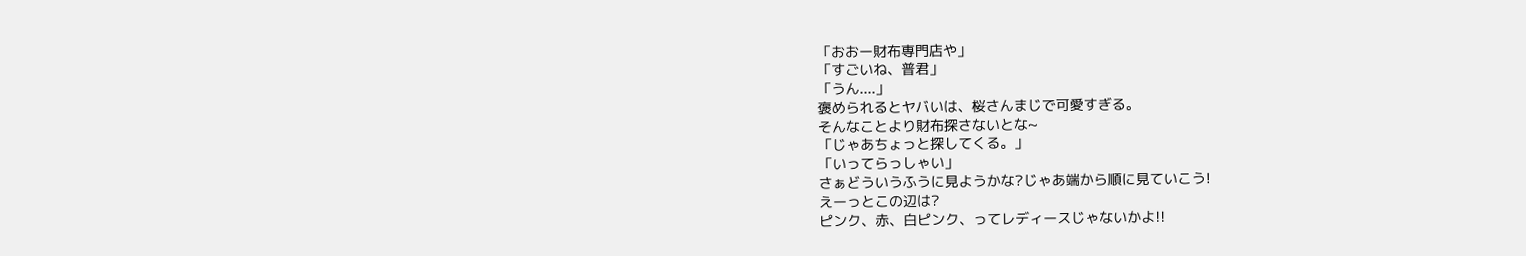「おおー財布専門店や」
「すごいね、普君」
「うん....」
褒められるとヤバいは、桜さんまじで可愛すぎる。
そんなことより財布探さないとな~
「じゃあちょっと探してくる。」
「いってらっしゃい」
さぁどういうふうに見ようかな?じゃあ端から順に見ていこう!
えーっとこの辺は?
ピンク、赤、白ピンク、ってレディースじゃないかよ!!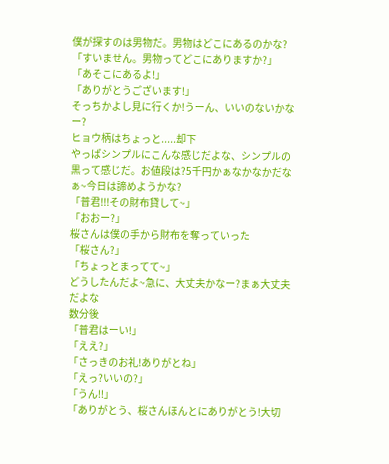僕が探すのは男物だ。男物はどこにあるのかな?
「すいません。男物ってどこにありますか?」
「あそこにあるよ!」
「ありがとうございます!」
そっちかよし見に行くか!うーん、いいのないかなー?
ヒョウ柄はちょっと.....却下
やっぱシンプルにこんな感じだよな、シンプルの黒って感じだ。お値段は?5千円かぁなかなかだなぁ~今日は諦めようかな?
「普君!!!その財布貸して~」
「おおー?」
桜さんは僕の手から財布を奪っていった
「桜さん?」
「ちょっとまってて~」
どうしたんだよ~急に、大丈夫かなー?まぁ大丈夫だよな
数分後
「普君はーい!」
「ええ?」
「さっきのお礼!ありがとね」
「えっ?いいの?」
「うん!!」
「ありがとう、桜さんほんとにありがとう!大切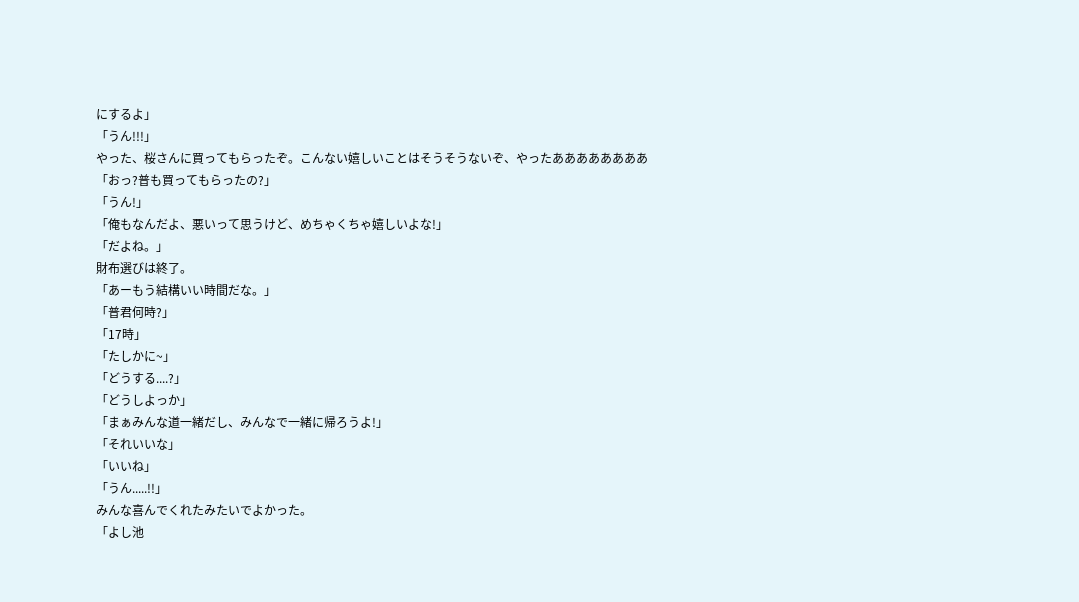にするよ」
「うん!!!」
やった、桜さんに買ってもらったぞ。こんない嬉しいことはそうそうないぞ、やったああああああああ
「おっ?普も買ってもらったの?」
「うん!」
「俺もなんだよ、悪いって思うけど、めちゃくちゃ嬉しいよな!」
「だよね。」
財布選びは終了。
「あーもう結構いい時間だな。」
「普君何時?」
「17時」
「たしかに~」
「どうする....?」
「どうしよっか」
「まぁみんな道一緒だし、みんなで一緒に帰ろうよ!」
「それいいな」
「いいね」
「うん.....!!」
みんな喜んでくれたみたいでよかった。
「よし池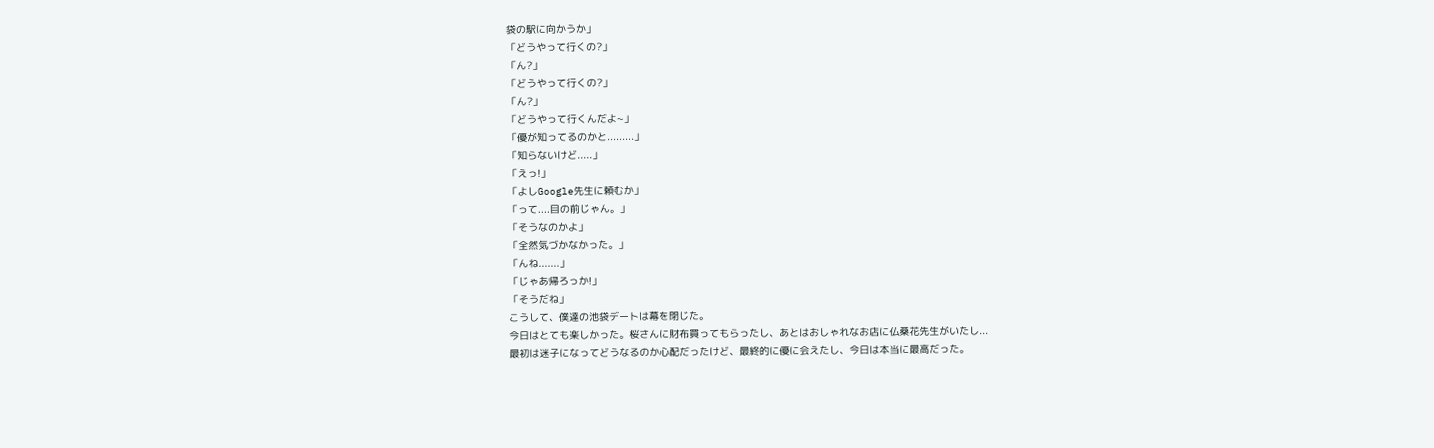袋の駅に向かうか」
「どうやって行くの?」
「ん?」
「どうやって行くの?」
「ん?」
「どうやって行くんだよ~」
「優が知ってるのかと.........」
「知らないけど.....」
「えっ!」
「よしGoogle先生に頼むか」
「って....目の前じゃん。」
「そうなのかよ」
「全然気づかなかった。」
「んね.......」
「じゃあ帰ろっか!」
「そうだね」
こうして、僕達の池袋デートは幕を閉じた。
今日はとても楽しかった。桜さんに財布買ってもらったし、あとはおしゃれなお店に仏桑花先生がいたし...
最初は迷子になってどうなるのか心配だったけど、最終的に優に会えたし、今日は本当に最高だった。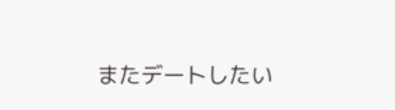またデートしたい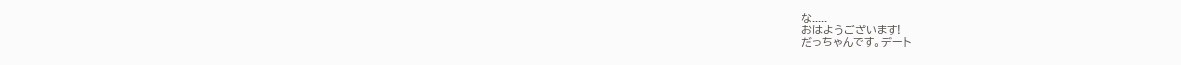な.....
おはようございます!
だっちゃんです。デート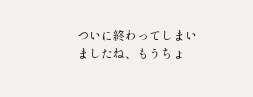ついに終わってしまいましたね、もうちょ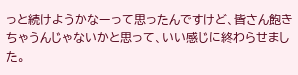っと続けようかなーって思ったんですけど、皆さん飽きちゃうんじゃないかと思って、いい感じに終わらせました。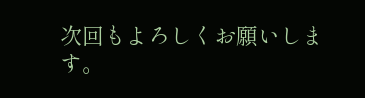次回もよろしくお願いします。